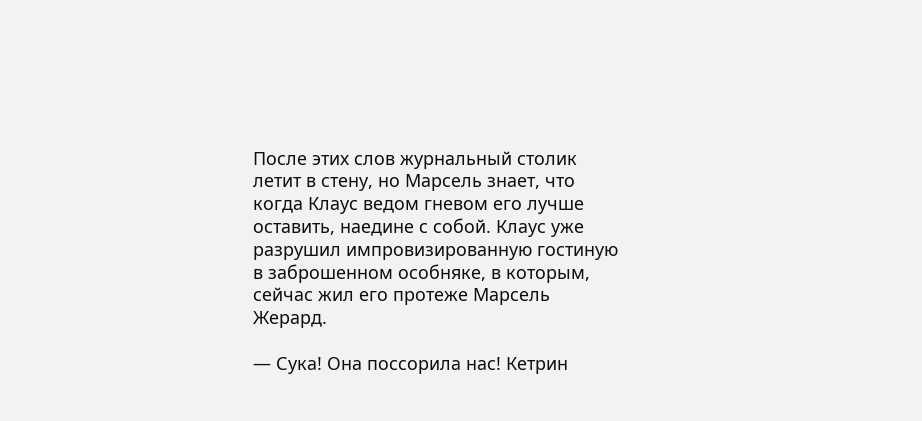После этих слов журнальный столик летит в стену, но Марсель знает, что когда Клаус ведом гневом его лучше оставить, наедине с собой. Клаус уже разрушил импровизированную гостиную в заброшенном особняке, в которым, сейчас жил его протеже Марсель Жерард.

— Сука! Она поссорила нас! Кетрин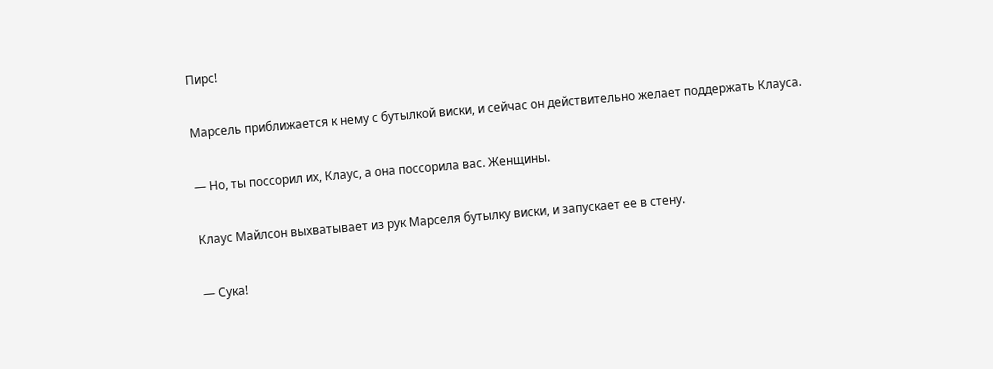Пирс!

Марсель приближается к нему с бутылкой виски, и сейчас он действительно желает поддержать Клауса.

— Но, ты поссорил их, Клаус, а она поссорила вас. Женщины.

Клаус Майлсон выхватывает из рук Марселя бутылку виски, и запускает ее в стену.

— Сука!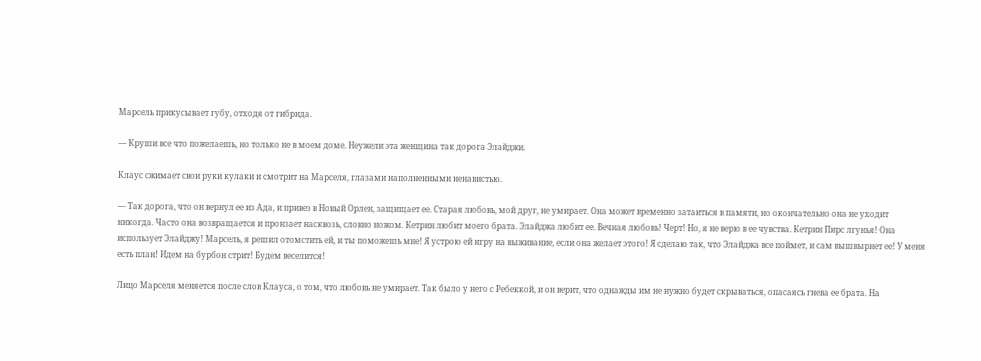Марсель прикусывает губу, отходя от гибрида.

— Круши все что пожелаешь, но только не в моем доме. Неужели эта женщина так дорога Элайджи.

Клаус сжимает свои руки кулаки и смотрит на Марселя, глазами наполненными ненавистью.

— Так дорога, что он вернул ее из Ада, и привез в Новый Орлен, защищает ее. Старая любовь, мой друг, не умирает. Она может временно затаиться в памяти, но окончательно она не уходит никогда. Часто она возвращается и пронзает насквозь, словно ножом. Кетрин любит моего брата. Элайджа любит ее. Вечная любовь! Черт! Но, я не верю в ее чувства. Кетрин Пирс лгунья! Она использует Элайджу! Марсель, я решил отомстить ей, и ты поможешь мне! Я устрою ей игру на выживание, если она желает этого! Я сделаю так, что Элайджа все поймет, и сам вышвырнет ее! У меня есть план! Идем на бурбон стрит! Будем веселится!

Лицо Марселя меняется после слов Клауса, о том, что любовь не умирает. Так было у него с Ребеккой, и он верит, что однажды им не нужно будет скрываться, опасаясь гнева ее брата. На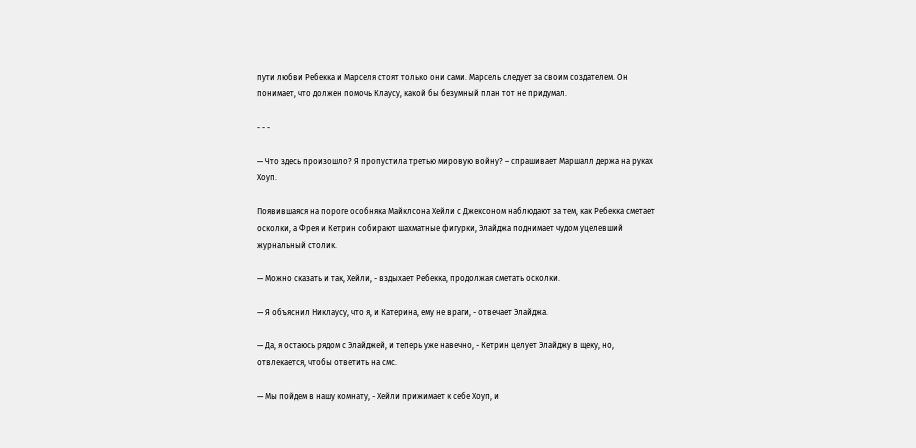пути любви Ребекка и Марселя стоят только они сами. Марсель следует за своим создателем. Он понимает, что должен помочь Клаусу, какой бы безумный план тот не придумал.

- - -

— Что здесь произошло? Я пропустила третью мировую войну? – спрашивает Маршалл держа на руках Хоуп.

Появившаяся на пороге особняка Майклсона Хейли с Джексоном наблюдают за тем, как Ребекка сметает осколки, а Фрея и Кетрин собирают шахматные фигурки, Элайджа поднимает чудом уцелевший журнальный столик.

— Можно сказать и так, Хейли, - вздыхает Ребекка, продолжая сметать осколки.

— Я объяснил Никлаусу, что я, и Катерина, ему не враги, - отвечает Элайджа.

— Да, я остаюсь рядом с Элайджей, и теперь уже навечно, - Кетрин целует Элайджу в щеку, но, отвлекается, чтобы ответить на смс.

— Мы пойдем в нашу комнату, - Хейли прижимает к себе Хоуп, и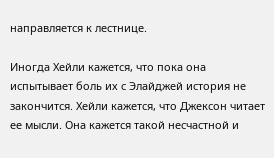направляется к лестнице.

Иногда Хейли кажется, что пока она испытывает боль их с Элайджей история не закончится. Хейли кажется, что Джексон читает ее мысли. Она кажется такой несчастной и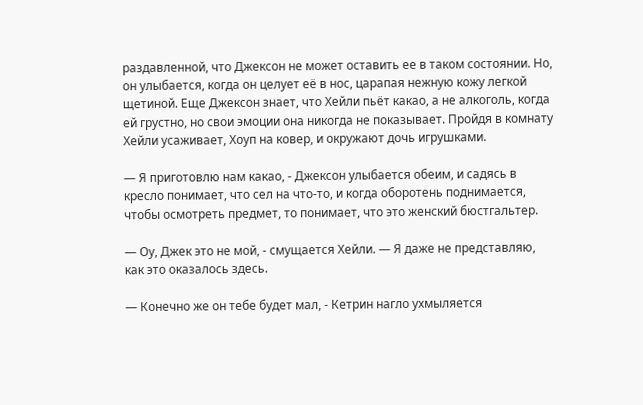раздавленной, что Джексон не может оставить ее в таком состоянии. Но, он улыбается, когда он целует её в нос, царапая нежную кожу легкой щетиной. Еще Джексон знает, что Хейли пьёт какао, а не алкоголь, когда ей грустно, но свои эмоции она никогда не показывает. Пройдя в комнату Хейли усаживает, Хоуп на ковер, и окружают дочь игрушками.

— Я приготовлю нам какао, - Джексон улыбается обеим, и садясь в кресло понимает, что сел на что-то, и когда оборотень поднимается, чтобы осмотреть предмет, то понимает, что это женский бюстгальтер.

— Оу, Джек это не мой, - смущается Хейли. — Я даже не представляю, как это оказалось здесь.

— Конечно же он тебе будет мал, - Кетрин нагло ухмыляется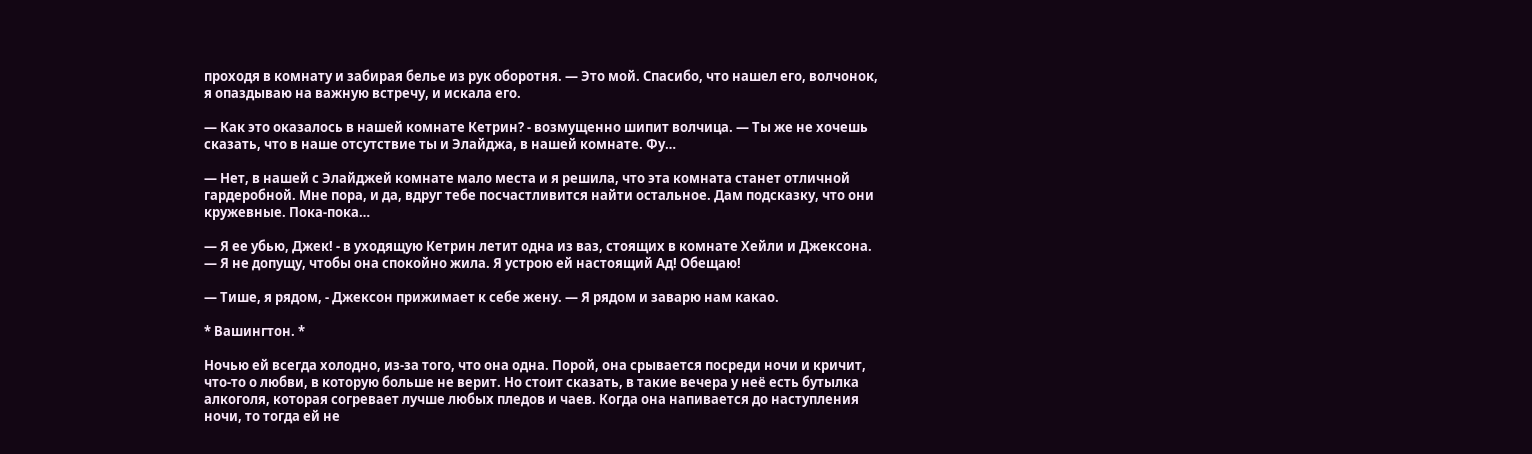проходя в комнату и забирая белье из рук оборотня. — Это мой. Спасибо, что нашел его, волчонок, я опаздываю на важную встречу, и искала его.

— Как это оказалось в нашей комнате Кетрин? - возмущенно шипит волчица. — Ты же не хочешь сказать, что в наше отсутствие ты и Элайджа, в нашей комнате. Фу…

— Нет, в нашей с Элайджей комнате мало места и я решила, что эта комната станет отличной гардеробной. Мне пора, и да, вдруг тебе посчастливится найти остальное. Дам подсказку, что они кружевные. Пока-пока…

— Я ее убью, Джек! - в уходящую Кетрин летит одна из ваз, стоящих в комнате Хейли и Джексона. — Я не допущу, чтобы она спокойно жила. Я устрою ей настоящий Ад! Обещаю!

— Тише, я рядом, - Джексон прижимает к себе жену. — Я рядом и заварю нам какао.

* Вашингтон. *

Ночью ей всегда холодно, из-за того, что она одна. Порой, она срывается посреди ночи и кричит, что-то о любви, в которую больше не верит. Но стоит сказать, в такие вечера у неё есть бутылка алкоголя, которая согревает лучше любых пледов и чаев. Когда она напивается до наступления ночи, то тогда ей не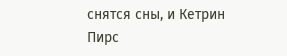снятся сны, и Кетрин Пирс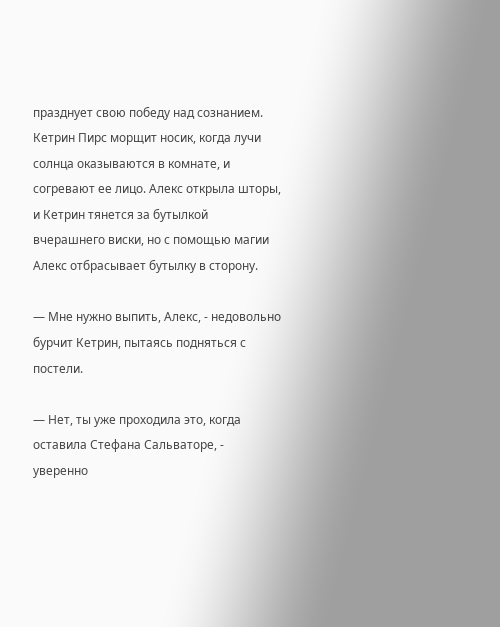празднует свою победу над сознанием. Кетрин Пирс морщит носик, когда лучи солнца оказываются в комнате, и согревают ее лицо. Алекс открыла шторы, и Кетрин тянется за бутылкой вчерашнего виски, но с помощью магии Алекс отбрасывает бутылку в сторону.

— Мне нужно выпить, Алекс, - недовольно бурчит Кетрин, пытаясь подняться с постели.

— Нет, ты уже проходила это, когда оставила Стефана Сальваторе, - уверенно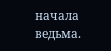начала ведьма.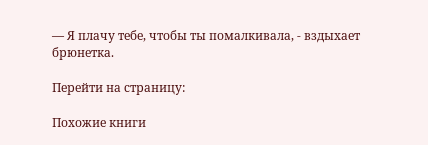— Я плачу тебе, чтобы ты помалкивала, - вздыхает брюнетка.

Перейти на страницу:

Похожие книги